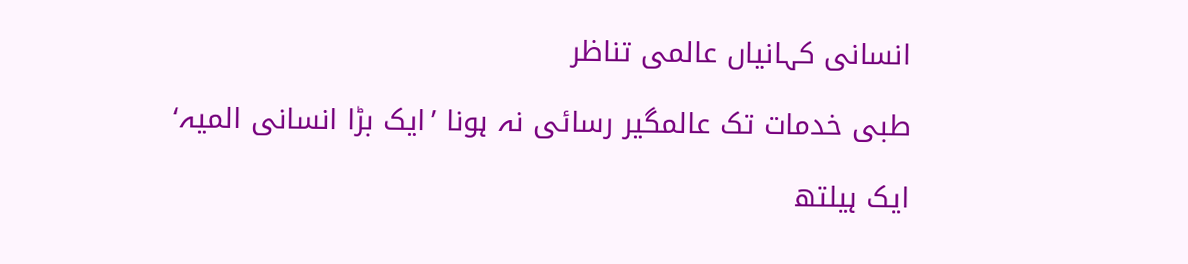انسانی کہانیاں عالمی تناظر

طبی خدمات تک عالمگیر رسائی نہ ہونا ’ایک بڑا انسانی المیہ‘

ایک ہیلتھ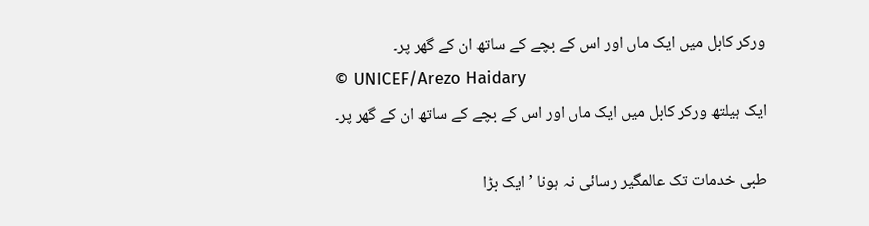ورکر کابل میں ایک ماں اور اس کے بچے کے ساتھ ان کے گھر پر۔
© UNICEF/Arezo Haidary
ایک ہیلتھ ورکر کابل میں ایک ماں اور اس کے بچے کے ساتھ ان کے گھر پر۔

طبی خدمات تک عالمگیر رسائی نہ ہونا ’ایک بڑا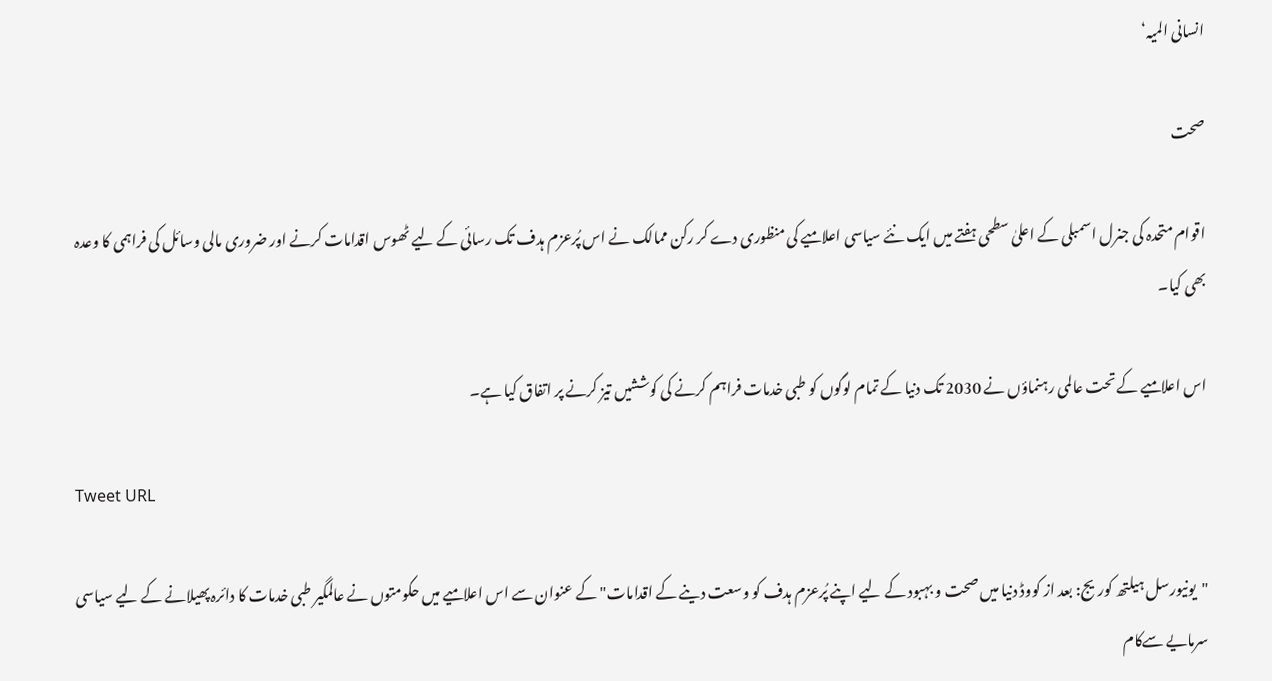انسانی المیہ‘

صحت

اقوام متحدہ کی جنرل اسمبلی کے اعلیٰ سطحی ہفتے میں ایک نئے سیاسی اعلامیے کی منظوری دے کر رکن ممالک نے اس پُرعزم ہدف تک رسائی کے لیے ٹھوس اقدامات کرنے اور ضروری مالی وسائل کی فراہمی کا وعدہ بھی کیا۔

اس اعلامیے کے تحت عالمی رہنماؤں نے 2030 تک دنیا کے تمام لوگوں کو طبی خدمات فراہم کرنے کی کوششیں تیز کرنے پر اتفاق کیا ہے۔

Tweet URL

"یونیورسل ہیلتھ کوریج: بعد از کووڈ دنیا میں صحت و بہبود کے لیے اپنے پُرعزم ہدف کو وسعت دینے کے اقدامات" کے عنوان سے اس اعلامیے میں حکومتوں نے عالمگیر طبی خدمات کا دائرہ پھیلانے کے لیے سیاسی سرمایے سےکام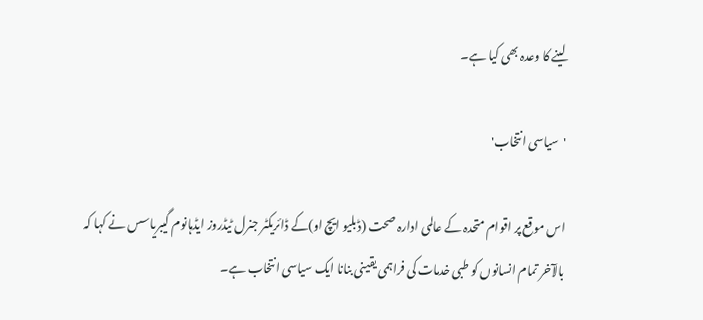لینے کا وعدہ بھی کیا ہے۔

'سیاسی انتخاب'

اس موقع پر اقوام متحدہ کے عالمی ادارہ صحت (ڈبلیو ایچ او)کے ڈائریکٹر جنرل ٹیڈروز ایڈہانوم گیبریاسس نے کہا کہ بالآخر تمام انسانوں کو طبی خدمات کی فراہمی یقینی بنانا ایک سیاسی انتخاب ہے۔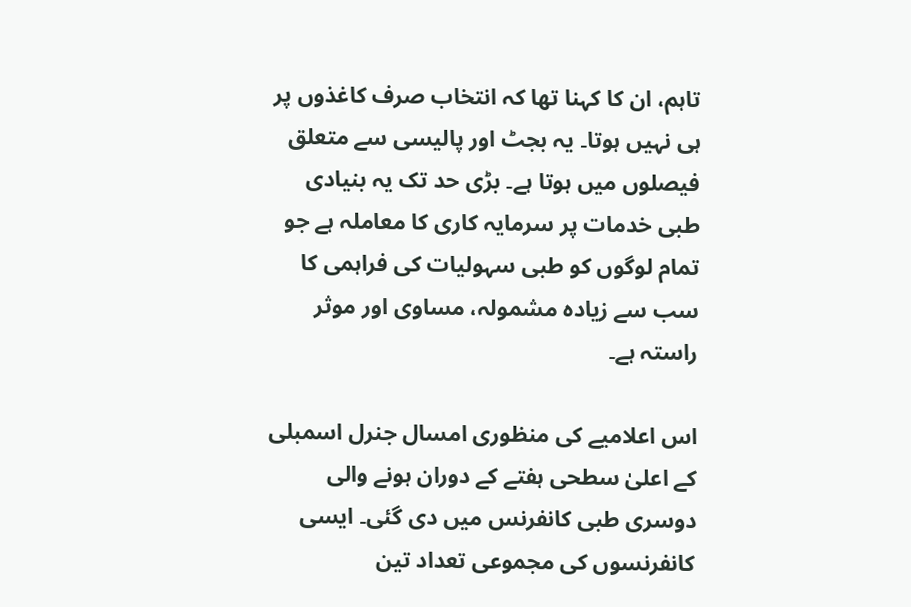تاہم، ان کا کہنا تھا کہ انتخاب صرف کاغذوں پر ہی نہیں ہوتا۔ یہ بجٹ اور پالیسی سے متعلق فیصلوں میں ہوتا ہے۔ بڑی حد تک یہ بنیادی طبی خدمات پر سرمایہ کاری کا معاملہ ہے جو تمام لوگوں کو طبی سہولیات کی فراہمی کا سب سے زیادہ مشمولہ، مساوی اور موثر راستہ ہے۔

اس اعلامیے کی منظوری امسال جنرل اسمبلی کے اعلیٰ سطحی ہفتے کے دوران ہونے والی دوسری طبی کانفرنس میں دی گئی۔ ایسی کانفرنسوں کی مجموعی تعداد تین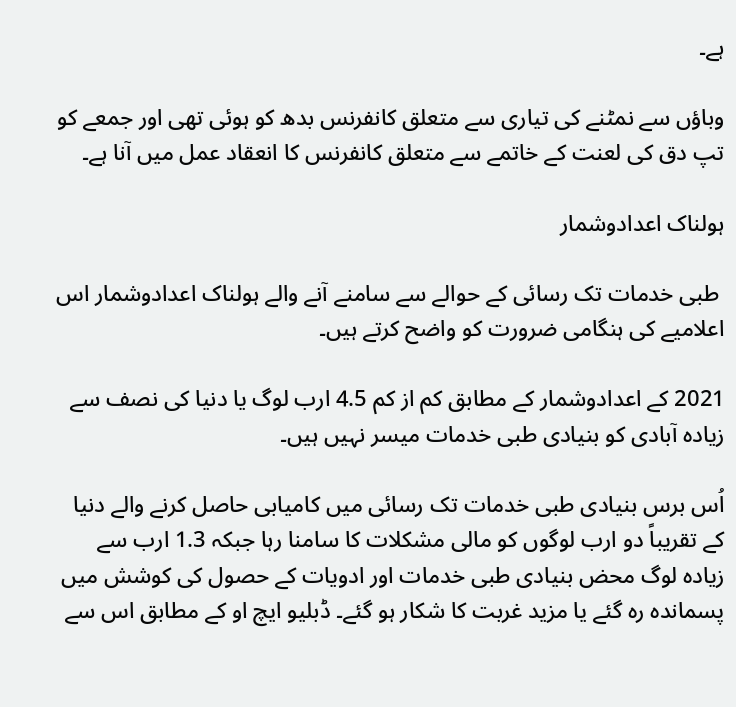ہے۔

وباؤں سے نمٹنے کی تیاری سے متعلق کانفرنس بدھ کو ہوئی تھی اور جمعے کو تپ دق کی لعنت کے خاتمے سے متعلق کانفرنس کا انعقاد عمل میں آنا ہے۔

ہولناک اعدادوشمار

 طبی خدمات تک رسائی کے حوالے سے سامنے آنے والے ہولناک اعدادوشمار اس اعلامیے کی ہنگامی ضرورت کو واضح کرتے ہیں۔

2021 کے اعدادوشمار کے مطابق کم از کم 4.5 ارب لوگ یا دنیا کی نصف سے زیادہ آبادی کو بنیادی طبی خدمات میسر نہیں ہیں۔

اُس برس بنیادی طبی خدمات تک رسائی میں کامیابی حاصل کرنے والے دنیا کے تقریباً دو ارب لوگوں کو مالی مشکلات کا سامنا رہا جبکہ 1.3 ارب سے زیادہ لوگ محض بنیادی طبی خدمات اور ادویات کے حصول کی کوشش میں پسماندہ رہ گئے یا مزید غربت کا شکار ہو گئے۔ ڈبلیو ایچ او کے مطابق اس سے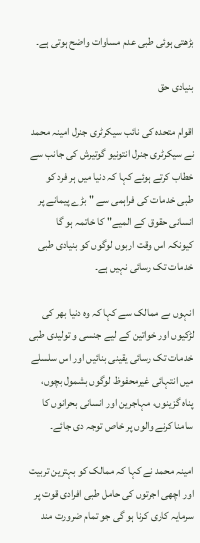بڑھتی ہوئی طبی عدم مساوات واضح ہوتی ہے۔

بنیادی حق

اقوام متحدہ کی نائب سیکرٹری جنرل امینہ محمد نے سیکرٹری جنرل انتونیو گوتیرش کی جانب سے خطاب کرتے ہوئے کہا کہ دنیا میں ہر فرد کو طبی خدمات کی فراہمی سے "بڑے پیمانے پر انسانی حقوق کے المیے" کا خاتمہ ہو گا کیونکہ اس وقت اربوں لوگوں کو بنیادی طبی خدمات تک رسائی نہیں ہے۔

انہوں ںے ممالک سے کہا کہ وہ دنیا بھر کی لڑکیوں اور خواتین کے لیے جنسی و تولیدی طبی خدمات تک رسائی یقینی بنائیں اور اس سلسلے میں انتہائی غیرمحفوظ لوگوں بشمول بچوں، پناہ گزینوں، مہاجرین اور انسانی بحرانوں کا سامنا کرنے والوں پر خاص توجہ دی جائے۔

امینہ محمد نے کہا کہ ممالک کو بہترین تربیت اور اچھی اجرتوں کی حامل طبی افرادی قوت پر سرمایہ کاری کرنا ہو گی جو تمام ضرورت مند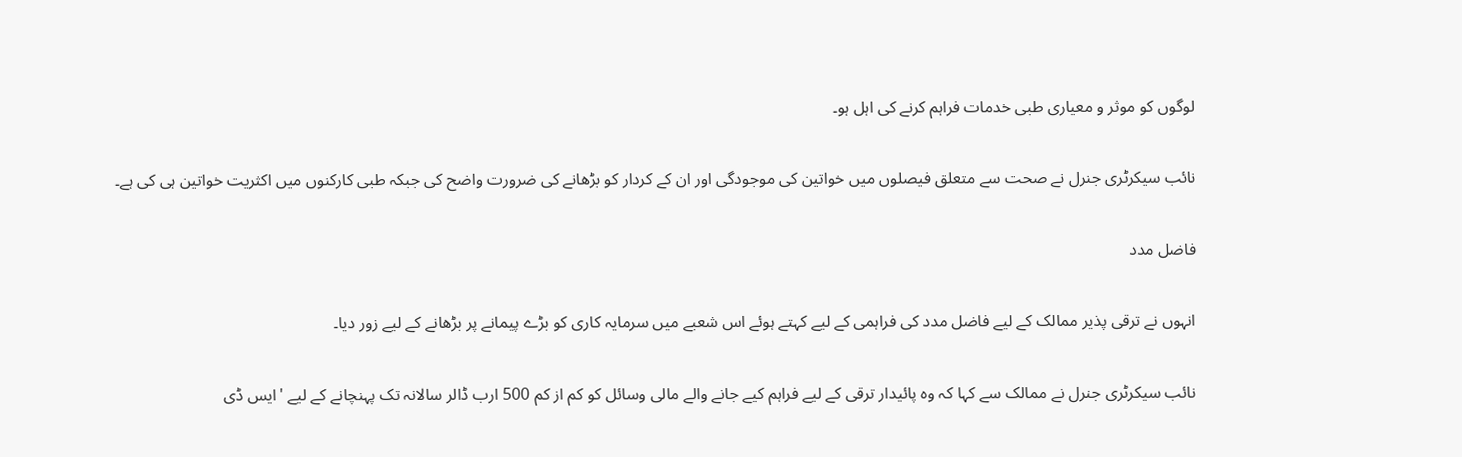لوگوں کو موثر و معیاری طبی خدمات فراہم کرنے کی اہل ہو۔

نائب سیکرٹری جنرل نے صحت سے متعلق فیصلوں میں خواتین کی موجودگی اور ان کے کردار کو بڑھانے کی ضرورت واضح کی جبکہ طبی کارکنوں میں اکثریت خواتین ہی کی ہے۔

فاضل مدد

انہوں نے ترقی پذیر ممالک کے لیے فاضل مدد کی فراہمی کے لیے کہتے ہوئے اس شعبے میں سرمایہ کاری کو بڑے پیمانے پر بڑھانے کے لیے زور دیا۔

نائب سیکرٹری جنرل نے ممالک سے کہا کہ وہ پائیدار ترقی کے لیے فراہم کیے جانے والے مالی وسائل کو کم از کم 500 ارب ڈالر سالانہ تک پہنچانے کے لیے 'ایس ڈی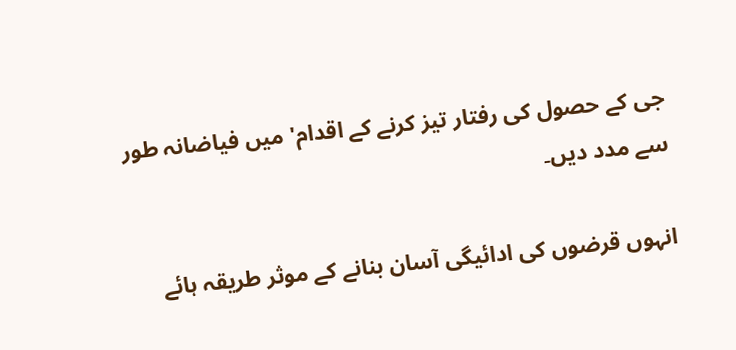جی کے حصول کی رفتار تیز کرنے کے اقدام' میں فیاضانہ طور سے مدد دیں۔

انہوں قرضوں کی ادائیگی آسان بنانے کے موثر طریقہ ہائے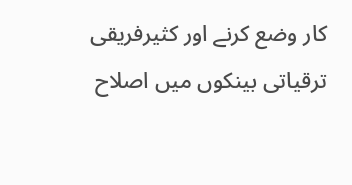کار وضع کرنے اور کثیرفریقی ترقیاتی بینکوں میں اصلاح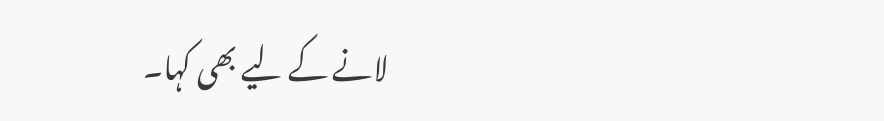لانے کے لیے بھی کہا۔